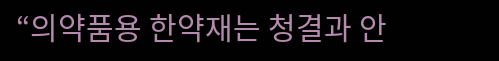“의약품용 한약재는 청결과 안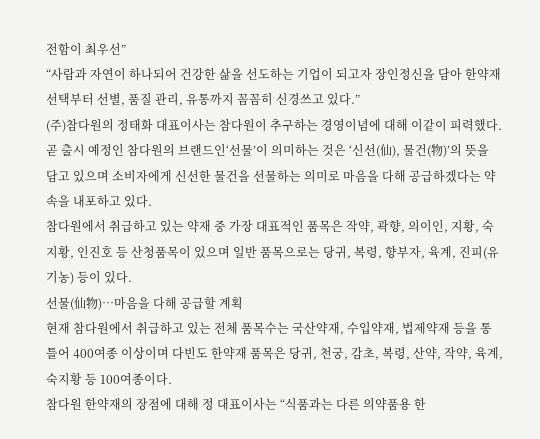전함이 최우선”
“사람과 자연이 하나되어 건강한 삶을 선도하는 기업이 되고자 장인정신을 담아 한약재 선택부터 선별, 품질 관리, 유통까지 꼼꼼히 신경쓰고 있다.”
(주)참다원의 정태화 대표이사는 참다원이 추구하는 경영이념에 대해 이같이 피력했다.
곧 출시 예정인 참다원의 브랜드인‘선물’이 의미하는 것은 ‘신선(仙), 물건(物)’의 뜻을 담고 있으며 소비자에게 신선한 물건을 선물하는 의미로 마음을 다해 공급하겠다는 약속을 내포하고 있다.
참다원에서 취급하고 있는 약재 중 가장 대표적인 품목은 작약, 곽향, 의이인, 지황, 숙지황, 인진호 등 산청품목이 있으며 일반 품목으로는 당귀, 복령, 향부자, 육계, 진피(유기농) 등이 있다.
선물(仙物)…마음을 다해 공급할 계획
현재 참다원에서 취급하고 있는 전체 품목수는 국산약재, 수입약재, 법제약재 등을 통틀어 400여종 이상이며 다빈도 한약재 품목은 당귀, 천궁, 감초, 복령, 산약, 작약, 육계, 숙지황 등 100여종이다.
참다원 한약재의 장점에 대해 정 대표이사는 “식품과는 다른 의약품용 한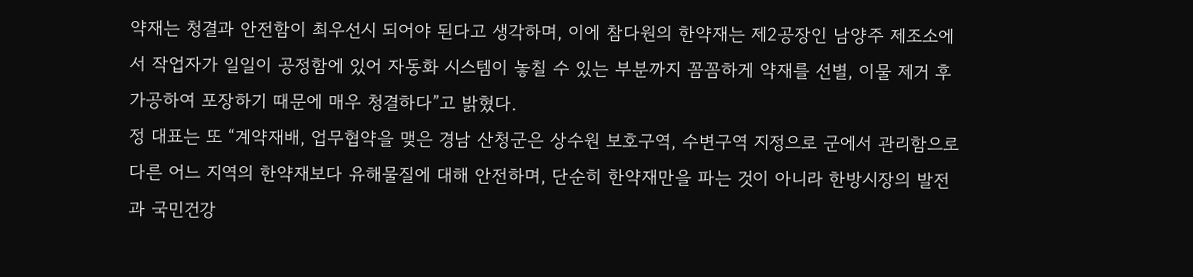약재는 청결과 안전함이 최우선시 되어야 된다고 생각하며, 이에 참다원의 한약재는 제2공장인 남양주 제조소에서 작업자가 일일이 공정함에 있어 자동화 시스템이 놓칠 수 있는 부분까지 꼼꼼하게 약재를 선별, 이물 제거 후 가공하여 포장하기 때문에 매우 청결하다”고 밝혔다.
정 대표는 또 “계약재배, 업무협약을 맺은 경남 산청군은 상수원 보호구역, 수변구역 지정으로 군에서 관리함으로 다른 어느 지역의 한약재보다 유해물질에 대해 안전하며, 단순히 한약재만을 파는 것이 아니라 한방시장의 발전과 국민건강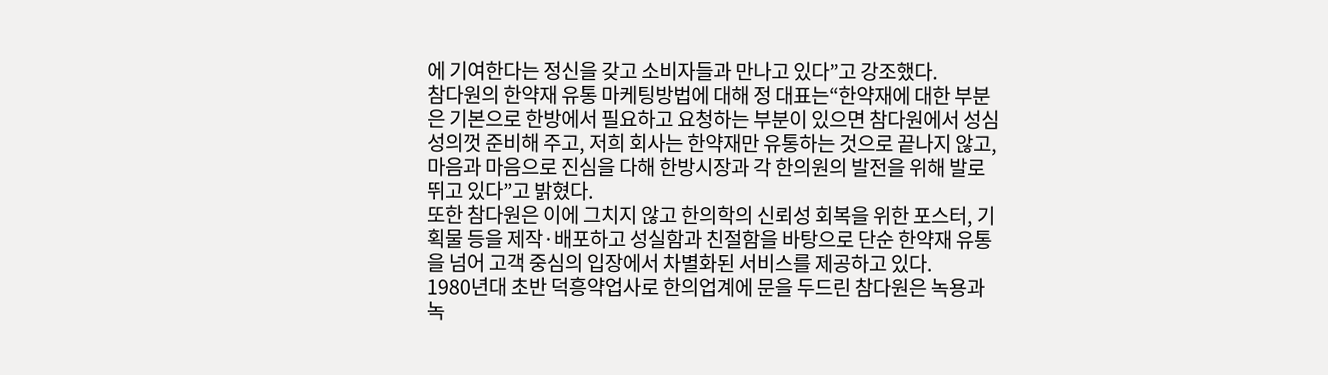에 기여한다는 정신을 갖고 소비자들과 만나고 있다”고 강조했다.
참다원의 한약재 유통 마케팅방법에 대해 정 대표는“한약재에 대한 부분은 기본으로 한방에서 필요하고 요청하는 부분이 있으면 참다원에서 성심성의껏 준비해 주고, 저희 회사는 한약재만 유통하는 것으로 끝나지 않고, 마음과 마음으로 진심을 다해 한방시장과 각 한의원의 발전을 위해 발로 뛰고 있다”고 밝혔다.
또한 참다원은 이에 그치지 않고 한의학의 신뢰성 회복을 위한 포스터, 기획물 등을 제작·배포하고 성실함과 친절함을 바탕으로 단순 한약재 유통을 넘어 고객 중심의 입장에서 차별화된 서비스를 제공하고 있다.
1980년대 초반 덕흥약업사로 한의업계에 문을 두드린 참다원은 녹용과 녹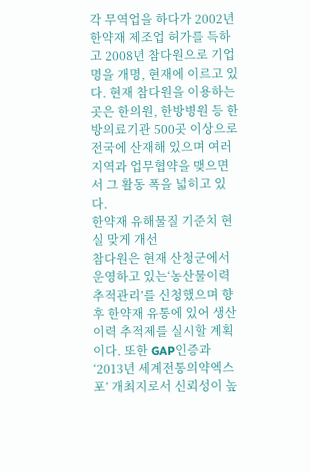각 무역업을 하다가 2002년 한약재 제조업 허가를 득하고 2008년 참다원으로 기업명을 개명, 현재에 이르고 있다. 현재 참다원을 이용하는 곳은 한의원, 한방병원 등 한방의료기관 500곳 이상으로 전국에 산재해 있으며 여러 지역과 업무협약을 맺으면서 그 활동 폭을 넓히고 있다.
한약재 유해물질 기준치 현실 맞게 개선
참다원은 현재 산청군에서 운영하고 있는‘농산물이력추적관리’를 신청했으며 향후 한약재 유통에 있어 생산이력 추적제를 실시할 계획이다. 또한 GAP인증과 ‘2013년 세계전통의약엑스포’ 개최지로서 신뢰성이 높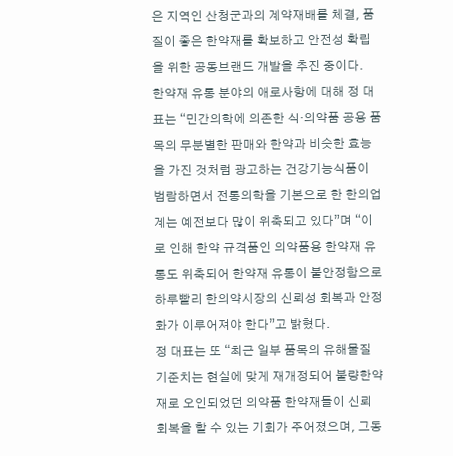은 지역인 산청군과의 계약재배를 체결, 품질이 좋은 한약재를 확보하고 안전성 확립을 위한 공동브랜드 개발을 추진 중이다.
한약재 유통 분야의 애로사항에 대해 정 대표는 “민간의학에 의존한 식·의약품 공용 품목의 무분별한 판매와 한약과 비슷한 효능을 가진 것처럼 광고하는 건강기능식품이 범람하면서 전통의학을 기본으로 한 한의업계는 예전보다 많이 위축되고 있다”며 “이로 인해 한약 규격품인 의약품용 한약재 유통도 위축되어 한약재 유통이 불안정함으로 하루빨리 한의약시장의 신뢰성 회복과 안정화가 이루어져야 한다”고 밝혔다.
정 대표는 또 “최근 일부 품목의 유해물질 기준치는 현실에 맞게 재개정되어 불량한약재로 오인되었던 의약품 한약재들이 신뢰 회복을 할 수 있는 기회가 주어졌으며, 그동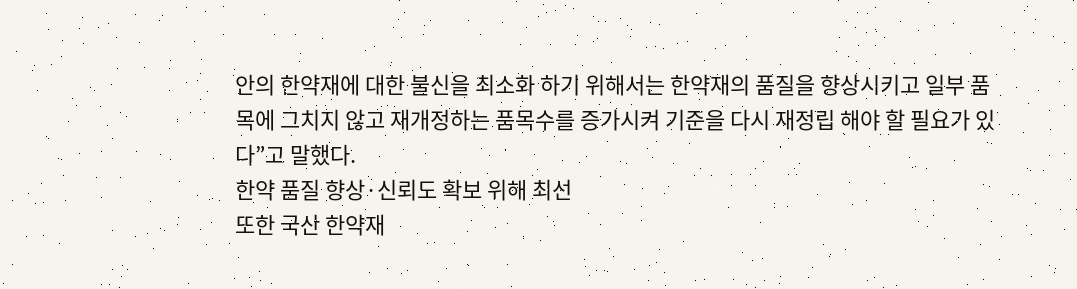안의 한약재에 대한 불신을 최소화 하기 위해서는 한약재의 품질을 향상시키고 일부 품목에 그치지 않고 재개정하는 품목수를 증가시켜 기준을 다시 재정립 해야 할 필요가 있다”고 말했다.
한약 품질 향상·신뢰도 확보 위해 최선
또한 국산 한약재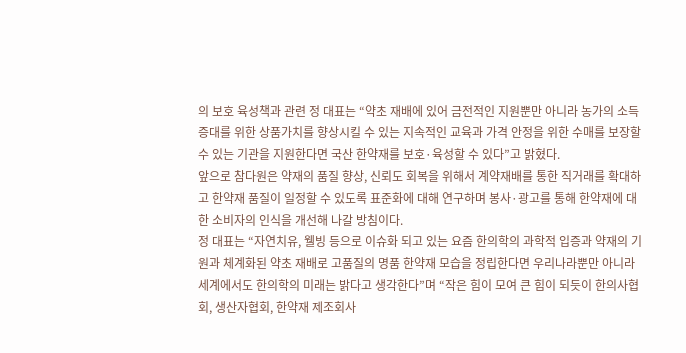의 보호 육성책과 관련 정 대표는 “약초 재배에 있어 금전적인 지원뿐만 아니라 농가의 소득 증대를 위한 상품가치를 향상시킬 수 있는 지속적인 교육과 가격 안정을 위한 수매를 보장할 수 있는 기관을 지원한다면 국산 한약재를 보호·육성할 수 있다”고 밝혔다.
앞으로 참다원은 약재의 품질 향상, 신뢰도 회복을 위해서 계약재배를 통한 직거래를 확대하고 한약재 품질이 일정할 수 있도록 표준화에 대해 연구하며 봉사·광고를 통해 한약재에 대한 소비자의 인식을 개선해 나갈 방침이다.
정 대표는 “자연치유, 웰빙 등으로 이슈화 되고 있는 요즘 한의학의 과학적 입증과 약재의 기원과 체계화된 약초 재배로 고품질의 명품 한약재 모습을 정립한다면 우리나라뿐만 아니라 세계에서도 한의학의 미래는 밝다고 생각한다”며 “작은 힘이 모여 큰 힘이 되듯이 한의사협회, 생산자협회, 한약재 제조회사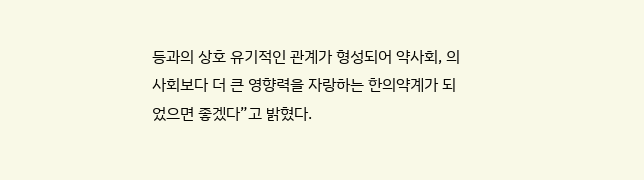등과의 상호 유기적인 관계가 형성되어 약사회, 의사회보다 더 큰 영향력을 자랑하는 한의약계가 되었으면 좋겠다”고 밝혔다.